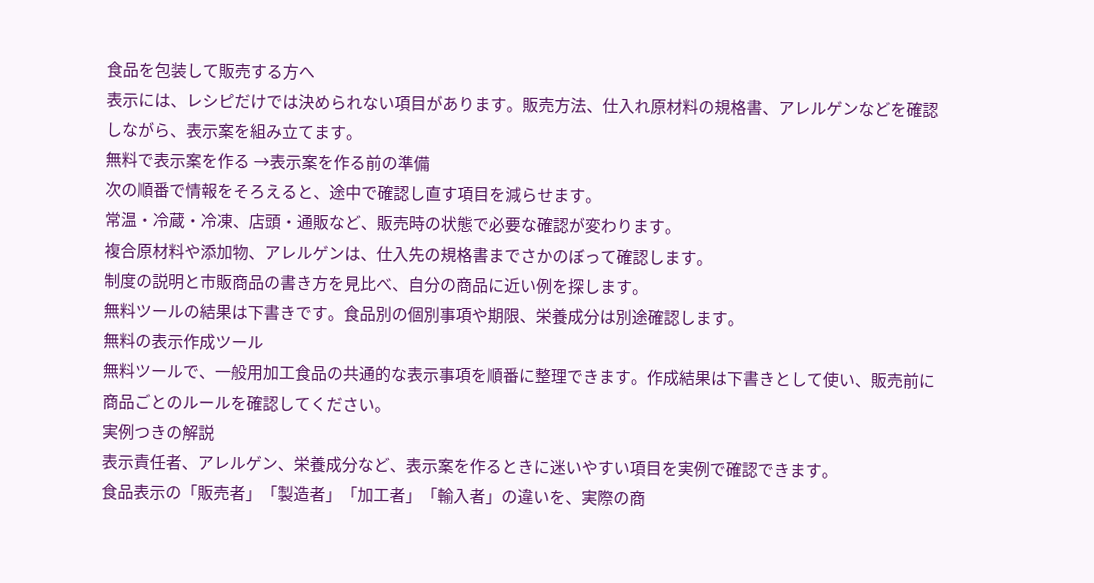食品を包装して販売する方へ
表示には、レシピだけでは決められない項目があります。販売方法、仕入れ原材料の規格書、アレルゲンなどを確認しながら、表示案を組み立てます。
無料で表示案を作る →表示案を作る前の準備
次の順番で情報をそろえると、途中で確認し直す項目を減らせます。
常温・冷蔵・冷凍、店頭・通販など、販売時の状態で必要な確認が変わります。
複合原材料や添加物、アレルゲンは、仕入先の規格書までさかのぼって確認します。
制度の説明と市販商品の書き方を見比べ、自分の商品に近い例を探します。
無料ツールの結果は下書きです。食品別の個別事項や期限、栄養成分は別途確認します。
無料の表示作成ツール
無料ツールで、一般用加工食品の共通的な表示事項を順番に整理できます。作成結果は下書きとして使い、販売前に商品ごとのルールを確認してください。
実例つきの解説
表示責任者、アレルゲン、栄養成分など、表示案を作るときに迷いやすい項目を実例で確認できます。
食品表示の「販売者」「製造者」「加工者」「輸入者」の違いを、実際の商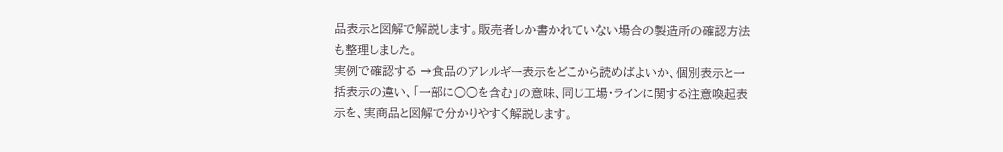品表示と図解で解説します。販売者しか書かれていない場合の製造所の確認方法も整理しました。
実例で確認する →食品のアレルギー表示をどこから読めばよいか、個別表示と一括表示の違い、「一部に○○を含む」の意味、同じ工場・ラインに関する注意喚起表示を、実商品と図解で分かりやすく解説します。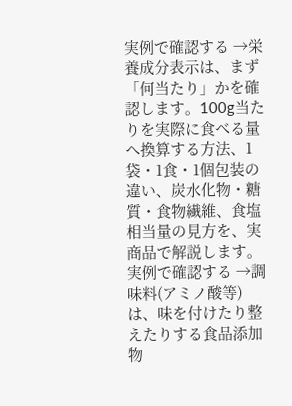実例で確認する →栄養成分表示は、まず「何当たり」かを確認します。100g当たりを実際に食べる量へ換算する方法、1袋・1食・1個包装の違い、炭水化物・糖質・食物繊維、食塩相当量の見方を、実商品で解説します。
実例で確認する →調味料(アミノ酸等)は、味を付けたり整えたりする食品添加物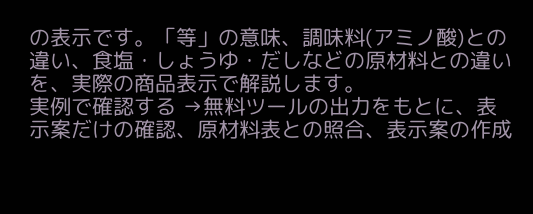の表示です。「等」の意味、調味料(アミノ酸)との違い、食塩・しょうゆ・だしなどの原材料との違いを、実際の商品表示で解説します。
実例で確認する →無料ツールの出力をもとに、表示案だけの確認、原材料表との照合、表示案の作成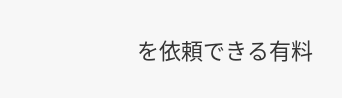を依頼できる有料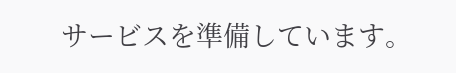サービスを準備しています。